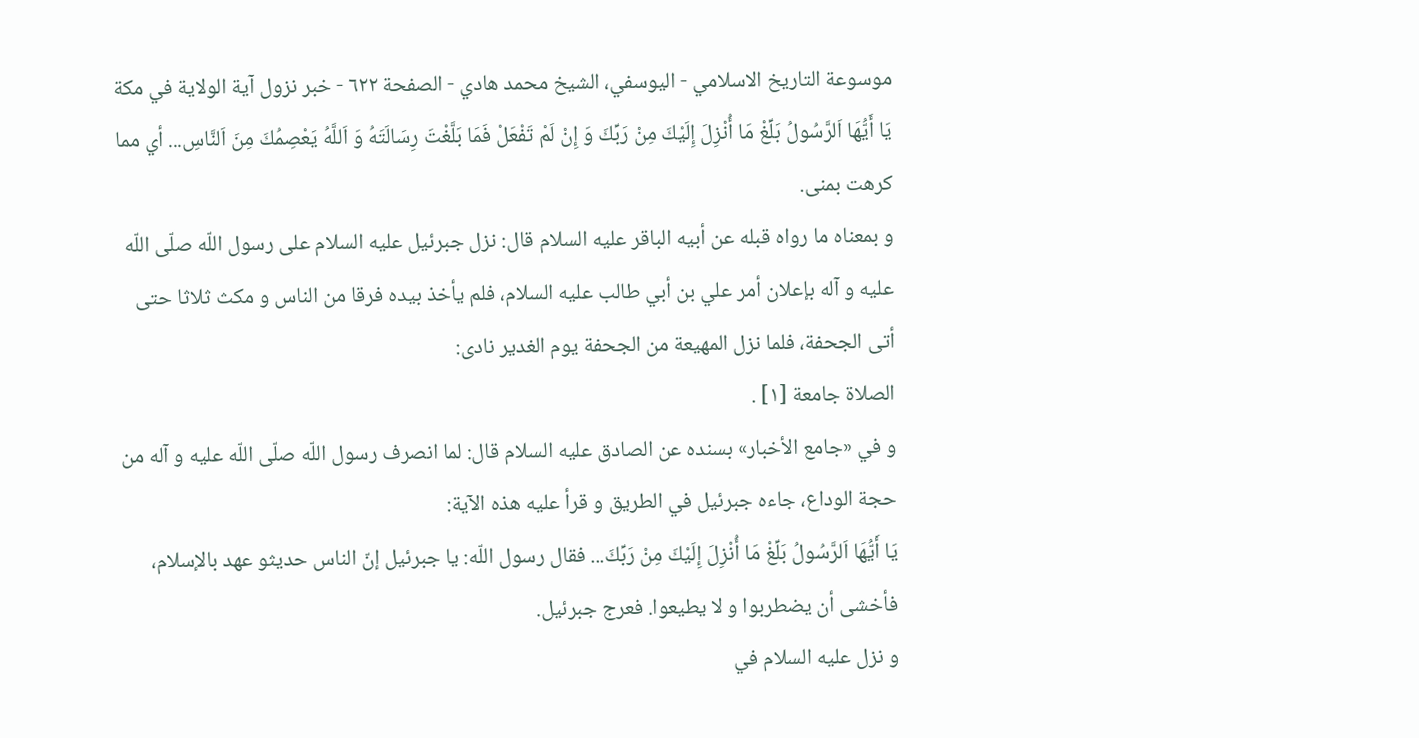موسوعة التاريخ الاسلامي - اليوسفي، الشيخ محمد هادي - الصفحة ٦٢٢ - خبر نزول آية الولاية في مكة
يَا أَيُّهَا اَلرَّسُولُ بَلِّغْ مَا أُنْزِلَ إِلَيْكَ مِنْ رَبِّكَ وَ إِنْ لَمْ تَفْعَلْ فَمَا بَلَّغْتَ رِسَالَتَهُ وَ اَللَّهُ يَعْصِمُكَ مِنَ اَلنَّاسِ... أي مما كرهت بمنى.
و بمعناه ما رواه قبله عن أبيه الباقر عليه السلام قال: نزل جبرئيل عليه السلام على رسول اللّه صلّى اللّه عليه و آله بإعلان أمر علي بن أبي طالب عليه السلام، فلم يأخذ بيده فرقا من الناس و مكث ثلاثا حتى أتى الجحفة، فلما نزل المهيعة من الجحفة يوم الغدير نادى:
الصلاة جامعة [١] .
و في «جامع الأخبار» بسنده عن الصادق عليه السلام قال: لما انصرف رسول اللّه صلّى اللّه عليه و آله من حجة الوداع، جاءه جبرئيل في الطريق و قرأ عليه هذه الآية:
يَا أَيُّهَا اَلرَّسُولُ بَلِّغْ مَا أُنْزِلَ إِلَيْكَ مِنْ رَبِّكَ... فقال رسول اللّه: يا جبرئيل إنّ الناس حديثو عهد بالإسلام، فأخشى أن يضطربوا و لا يطيعوا. فعرج جبرئيل.
و نزل عليه السلام في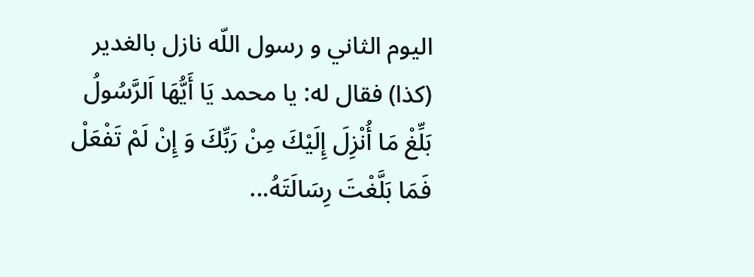اليوم الثاني و رسول اللّه نازل بالغدير (كذا) فقال له: يا محمد يَا أَيُّهَا اَلرَّسُولُ بَلِّغْ مَا أُنْزِلَ إِلَيْكَ مِنْ رَبِّكَ وَ إِنْ لَمْ تَفْعَلْ فَمَا بَلَّغْتَ رِسَالَتَهُ...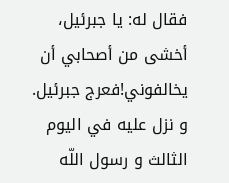فقال له: يا جبرئيل، أخشى من أصحابي أن يخالفوني!فعرج جبرئيل.
و نزل عليه في اليوم الثالث و رسول اللّه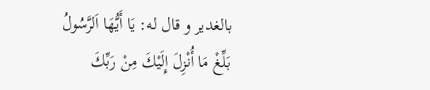بالغدير و قال له: يَا أَيُّهَا اَلرَّسُولُ بَلِّغْ مَا أُنْزِلَ إِلَيْكَ مِنْ رَبِّكَ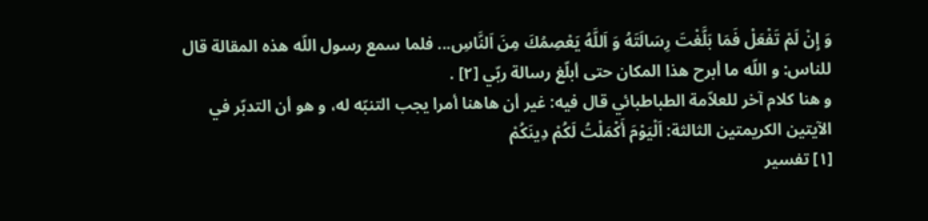وَ إِنْ لَمْ تَفْعَلْ فَمَا بَلَّغْتَ رِسَالَتَهُ وَ اَللَّهُ يَعْصِمُكَ مِنَ اَلنَّاسِ... فلما سمع رسول اللّه هذه المقالة قال للناس: و اللّه ما أبرح هذا المكان حتى أبلّغ رسالة ربّي [٢] .
و هنا كلام آخر للعلاّمة الطباطبائي قال فيه: غير أن هاهنا أمرا يجب التنبّه له، و هو أن التدبّر في الآيتين الكريمتين الثالثة: اَلْيَوْمَ أَكْمَلْتُ لَكُمْ دِينَكُمْ
[١] تفسير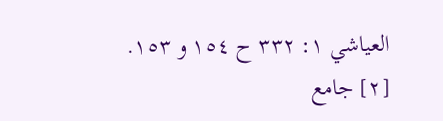العياشي ١: ٣٣٢ ح ١٥٤ و ١٥٣.
[٢] جامع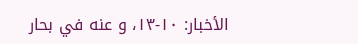الأخبار: ١٠-١٣، و عنه في بحار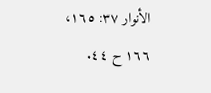الأنوار ٣٧: ١٦٥، ١٦٦ ح ٤٤.